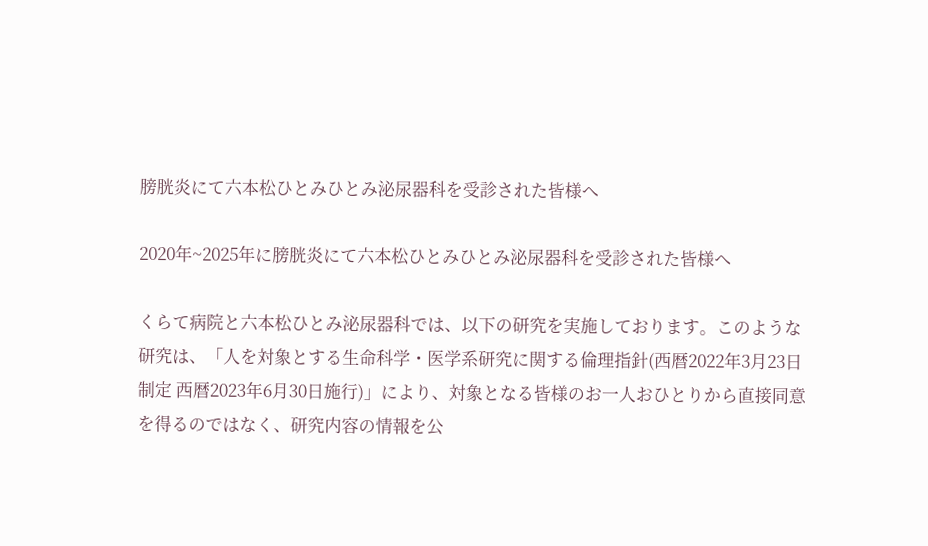膀胱炎にて六本松ひとみひとみ泌尿器科を受診された皆様へ

2020年~2025年に膀胱炎にて六本松ひとみひとみ泌尿器科を受診された皆様へ

くらて病院と六本松ひとみ泌尿器科では、以下の研究を実施しております。このような研究は、「人を対象とする生命科学・医学系研究に関する倫理指針(西暦2022年3月23日制定 西暦2023年6月30日施行)」により、対象となる皆様のお一人おひとりから直接同意を得るのではなく、研究内容の情報を公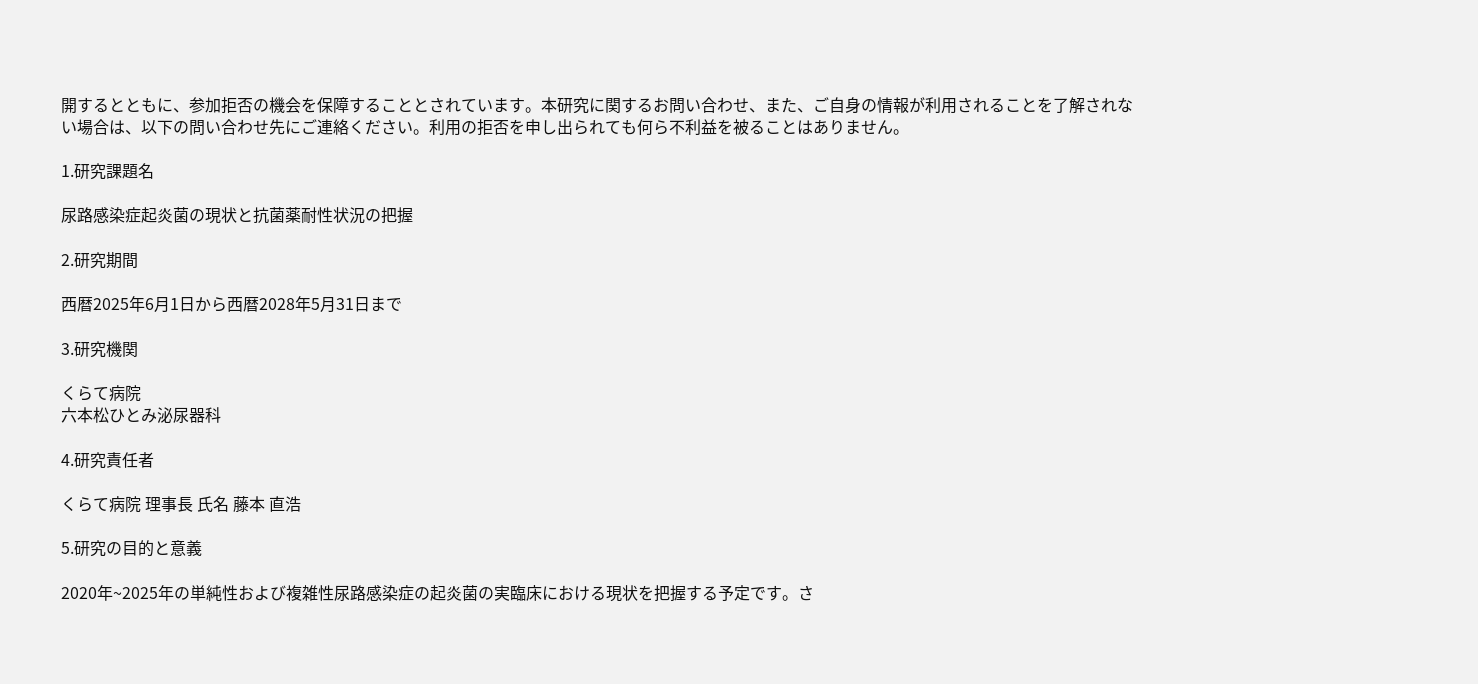開するとともに、参加拒否の機会を保障することとされています。本研究に関するお問い合わせ、また、ご自身の情報が利用されることを了解されない場合は、以下の問い合わせ先にご連絡ください。利用の拒否を申し出られても何ら不利益を被ることはありません。

1.研究課題名

尿路感染症起炎菌の現状と抗菌薬耐性状況の把握

2.研究期間

西暦2025年6月1日から西暦2028年5月31日まで

3.研究機関

くらて病院
六本松ひとみ泌尿器科

4.研究責任者

くらて病院 理事長 氏名 藤本 直浩

5.研究の目的と意義

2020年~2025年の単純性および複雑性尿路感染症の起炎菌の実臨床における現状を把握する予定です。さ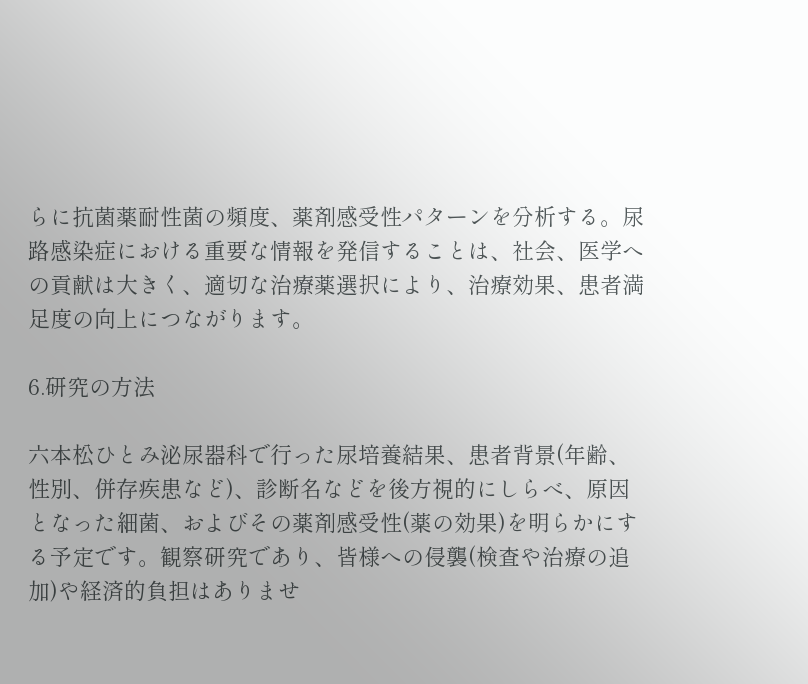らに抗菌薬耐性菌の頻度、薬剤感受性パターンを分析する。尿路感染症における重要な情報を発信することは、社会、医学への貢献は大きく、適切な治療薬選択により、治療効果、患者満足度の向上につながります。

6.研究の方法

六本松ひとみ泌尿器科で行った尿培養結果、患者背景(年齢、性別、併存疾患など)、診断名などを後方視的にしらべ、原因となった細菌、およびその薬剤感受性(薬の効果)を明らかにする予定です。観察研究であり、皆様への侵襲(検査や治療の追加)や経済的負担はありませ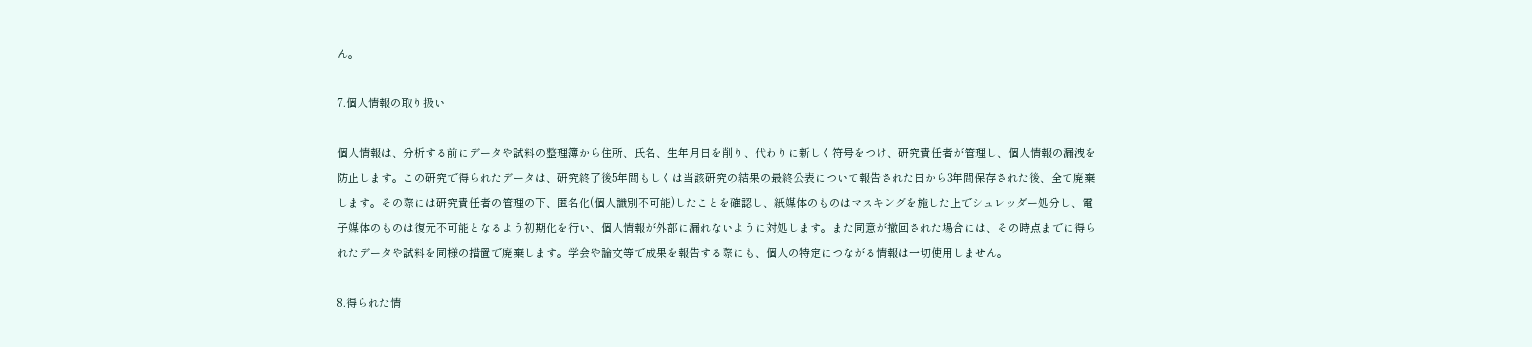ん。

7.個人情報の取り扱い

個人情報は、分析する前にデータや試料の整理簿から住所、氏名、生年月日を削り、代わりに新しく符号をつけ、研究責任者が管理し、個人情報の漏洩を防止します。この研究で得られたデータは、研究終了後5年間もしくは当該研究の結果の最終公表について報告された日から3年間保存された後、全て廃棄します。その際には研究責任者の管理の下、匿名化(個人識別不可能)したことを確認し、紙媒体のものはマスキングを施した上でシュレッダー処分し、電子媒体のものは復元不可能となるよう初期化を行い、個人情報が外部に漏れないように対処します。また同意が撤回された場合には、その時点までに得られたデータや試料を同様の措置で廃棄します。学会や論文等で成果を報告する際にも、個人の特定につながる情報は一切使用しません。

8.得られた情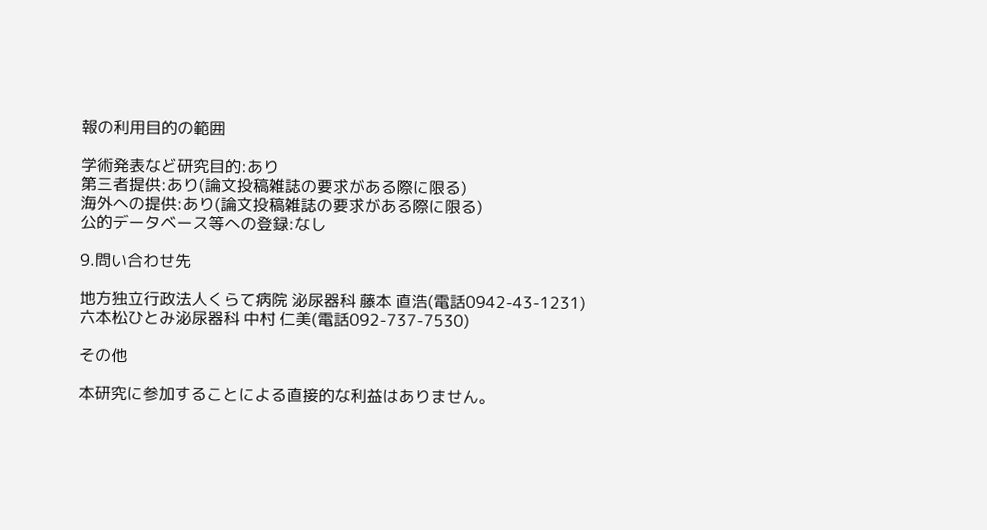報の利用目的の範囲

学術発表など研究目的:あり
第三者提供:あり(論文投稿雑誌の要求がある際に限る)
海外への提供:あり(論文投稿雑誌の要求がある際に限る)
公的データベース等への登録:なし

9.問い合わせ先

地方独立行政法人くらて病院 泌尿器科 藤本 直浩(電話0942-43-1231)
六本松ひとみ泌尿器科 中村 仁美(電話092-737-7530)

その他

本研究に参加することによる直接的な利益はありません。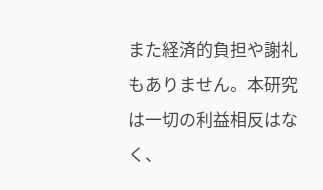また経済的負担や謝礼もありません。本研究は一切の利益相反はなく、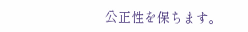公正性を保ちます。